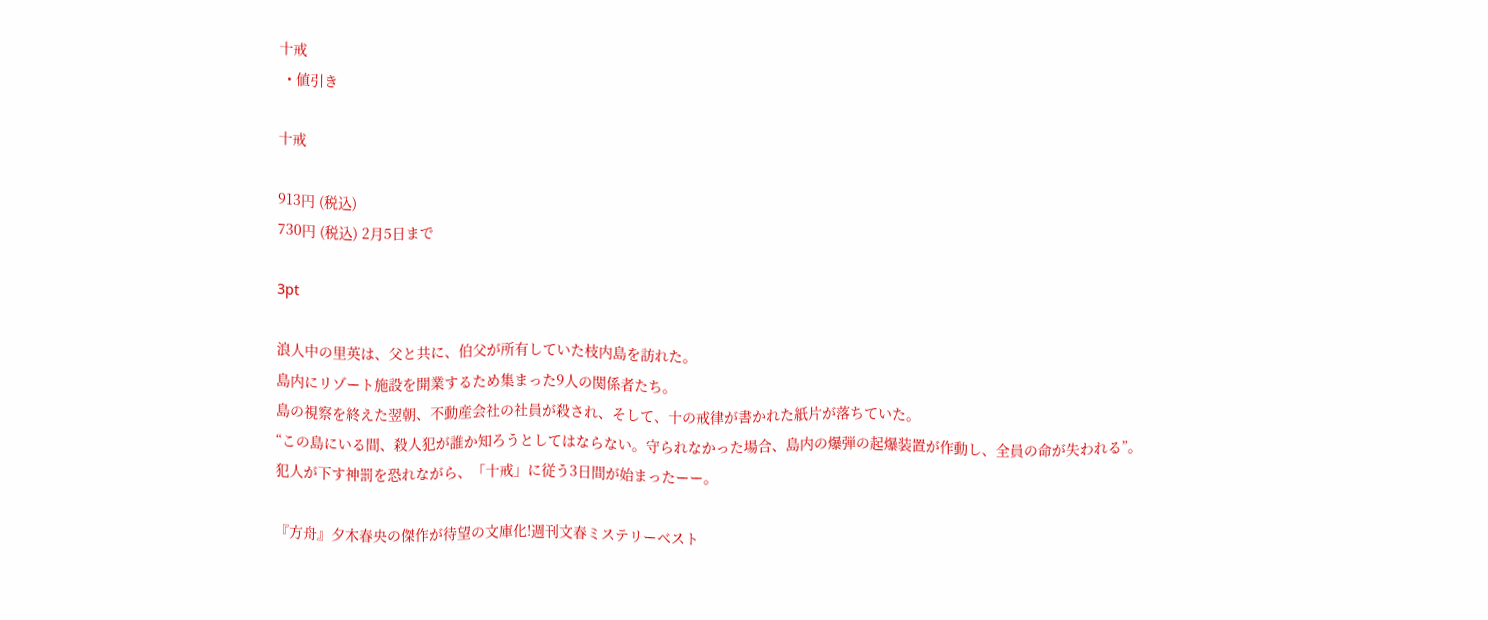十戒
  • 値引き

十戒

913円 (税込)
730円 (税込) 2月5日まで

3pt

浪人中の里英は、父と共に、伯父が所有していた枝内島を訪れた。
島内にリゾート施設を開業するため集まった9人の関係者たち。
島の視察を終えた翌朝、不動産会社の社員が殺され、そして、十の戒律が書かれた紙片が落ちていた。
“この島にいる間、殺人犯が誰か知ろうとしてはならない。守られなかった場合、島内の爆弾の起爆装置が作動し、全員の命が失われる”。
犯人が下す神罰を恐れながら、「十戒」に従う3日間が始まったーー。

『方舟』夕木春央の傑作が待望の文庫化!週刊文春ミステリーベスト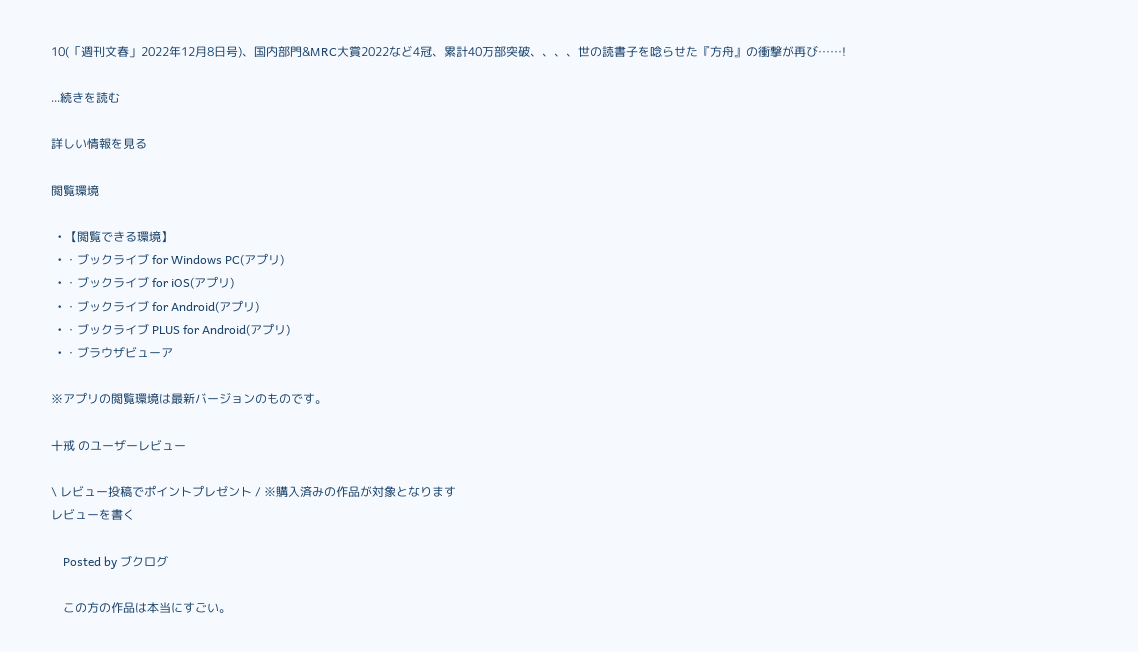10(「週刊文春」2022年12月8日号)、国内部門&MRC大賞2022など4冠、累計40万部突破、、、、世の読書子を唸らせた『方舟』の衝撃が再び……!

...続きを読む

詳しい情報を見る

閲覧環境

  • 【閲覧できる環境】
  • ・ブックライブ for Windows PC(アプリ)
  • ・ブックライブ for iOS(アプリ)
  • ・ブックライブ for Android(アプリ)
  • ・ブックライブ PLUS for Android(アプリ)
  • ・ブラウザビューア

※アプリの閲覧環境は最新バージョンのものです。

十戒 のユーザーレビュー

\ レビュー投稿でポイントプレゼント / ※購入済みの作品が対象となります
レビューを書く

    Posted by ブクログ

    この方の作品は本当にすごい。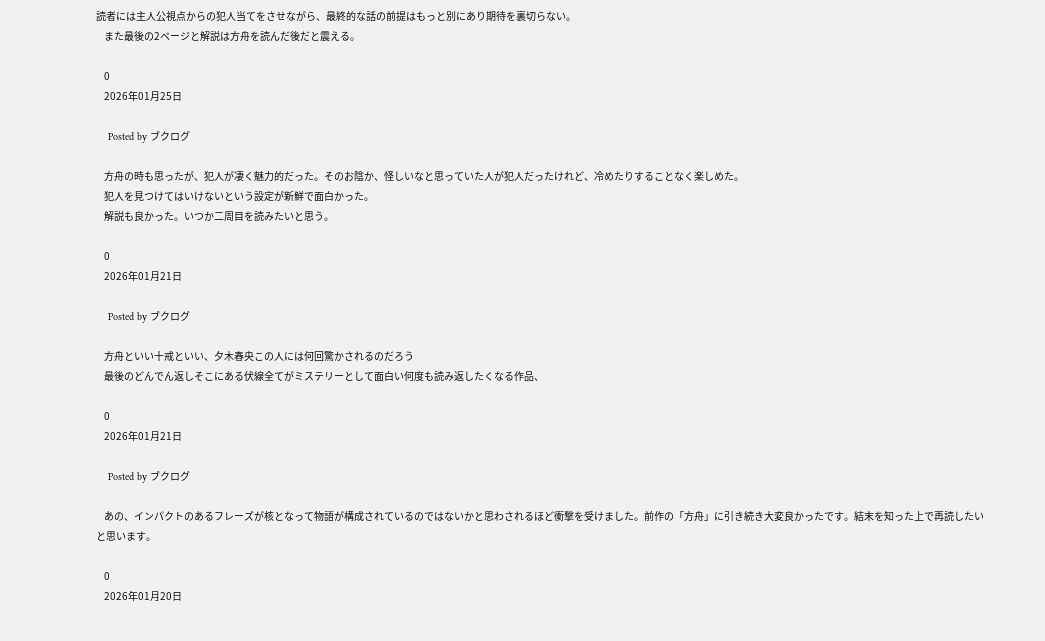読者には主人公視点からの犯人当てをさせながら、最終的な話の前提はもっと別にあり期待を裏切らない。
    また最後の2ページと解説は方舟を読んだ後だと震える。

    0
    2026年01月25日

    Posted by ブクログ

    方舟の時も思ったが、犯人が凄く魅力的だった。そのお陰か、怪しいなと思っていた人が犯人だったけれど、冷めたりすることなく楽しめた。
    犯人を見つけてはいけないという設定が新鮮で面白かった。
    解説も良かった。いつか二周目を読みたいと思う。

    0
    2026年01月21日

    Posted by ブクログ

    方舟といい十戒といい、夕木春央この人には何回驚かされるのだろう
    最後のどんでん返しそこにある伏線全てがミステリーとして面白い何度も読み返したくなる作品、

    0
    2026年01月21日

    Posted by ブクログ

    あの、インパクトのあるフレーズが核となって物語が構成されているのではないかと思わされるほど衝撃を受けました。前作の「方舟」に引き続き大変良かったです。結末を知った上で再読したいと思います。

    0
    2026年01月20日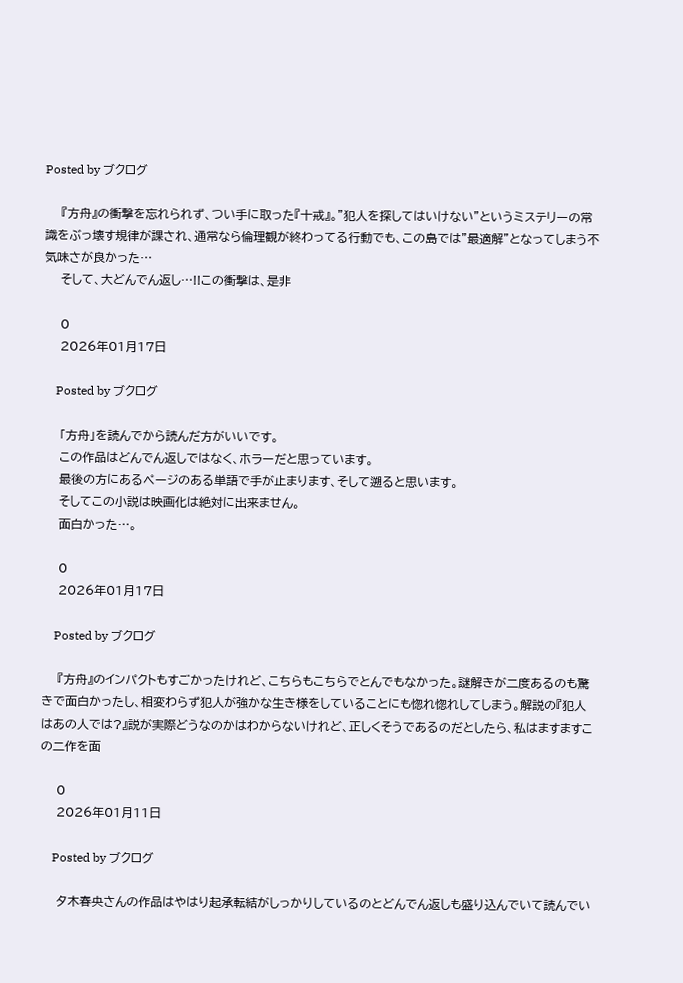Posted by ブクログ

    『方舟』の衝撃を忘れられず、つい手に取った『十戒』。"犯人を探してはいけない"というミステリーの常識をぶっ壊す規律が課され、通常なら倫理観が終わってる行動でも、この島では"最適解"となってしまう不気味さが良かった…
    そして、大どんでん返し…!!この衝撃は、是非

    0
    2026年01月17日

    Posted by ブクログ

    「方舟」を読んでから読んだ方がいいです。
    この作品はどんでん返しではなく、ホラーだと思っています。
    最後の方にあるページのある単語で手が止まります、そして遡ると思います。
    そしてこの小説は映画化は絶対に出来ません。
    面白かった…。

    0
    2026年01月17日

    Posted by ブクログ

    『方舟』のインパクトもすごかったけれど、こちらもこちらでとんでもなかった。謎解きが二度あるのも驚きで面白かったし、相変わらず犯人が強かな生き様をしていることにも惚れ惚れしてしまう。解説の『犯人はあの人では?』説が実際どうなのかはわからないけれど、正しくそうであるのだとしたら、私はますますこの二作を面

    0
    2026年01月11日

    Posted by ブクログ

    夕木春央さんの作品はやはり起承転結がしっかりしているのとどんでん返しも盛り込んでいて読んでい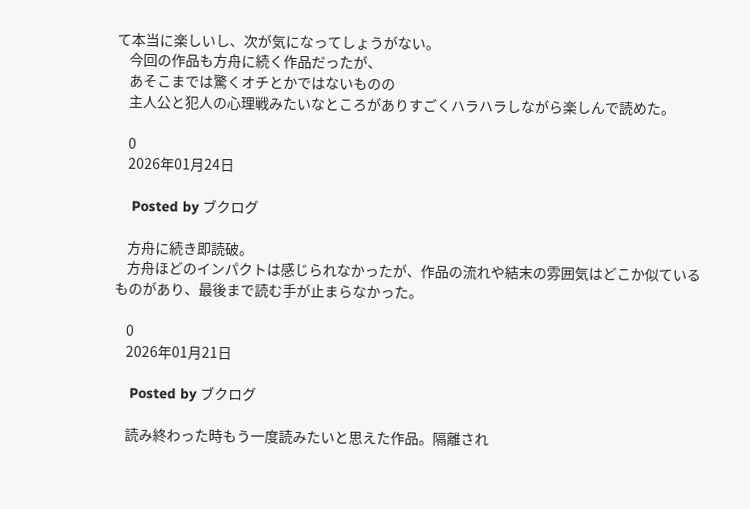て本当に楽しいし、次が気になってしょうがない。
    今回の作品も方舟に続く作品だったが、
    あそこまでは驚くオチとかではないものの
    主人公と犯人の心理戦みたいなところがありすごくハラハラしながら楽しんで読めた。

    0
    2026年01月24日

    Posted by ブクログ

    方舟に続き即読破。
    方舟ほどのインパクトは感じられなかったが、作品の流れや結末の雰囲気はどこか似ているものがあり、最後まで読む手が止まらなかった。

    0
    2026年01月21日

    Posted by ブクログ

    読み終わった時もう一度読みたいと思えた作品。隔離され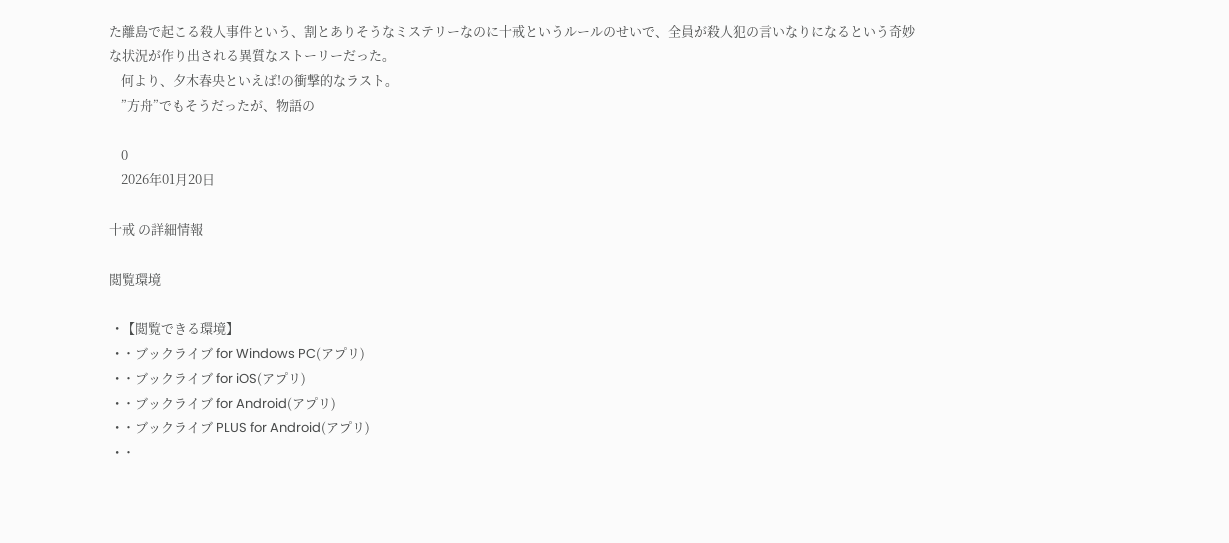た離島で起こる殺人事件という、割とありそうなミステリーなのに十戒というルールのせいで、全員が殺人犯の言いなりになるという奇妙な状況が作り出される異質なストーリーだった。
    何より、夕木春央といえば!の衝撃的なラスト。
    ”方舟”でもそうだったが、物語の

    0
    2026年01月20日

十戒 の詳細情報

閲覧環境

  • 【閲覧できる環境】
  • ・ブックライブ for Windows PC(アプリ)
  • ・ブックライブ for iOS(アプリ)
  • ・ブックライブ for Android(アプリ)
  • ・ブックライブ PLUS for Android(アプリ)
  • ・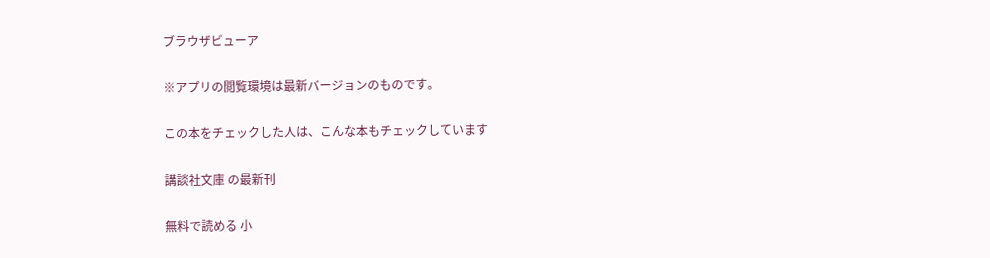ブラウザビューア

※アプリの閲覧環境は最新バージョンのものです。

この本をチェックした人は、こんな本もチェックしています

講談社文庫 の最新刊

無料で読める 小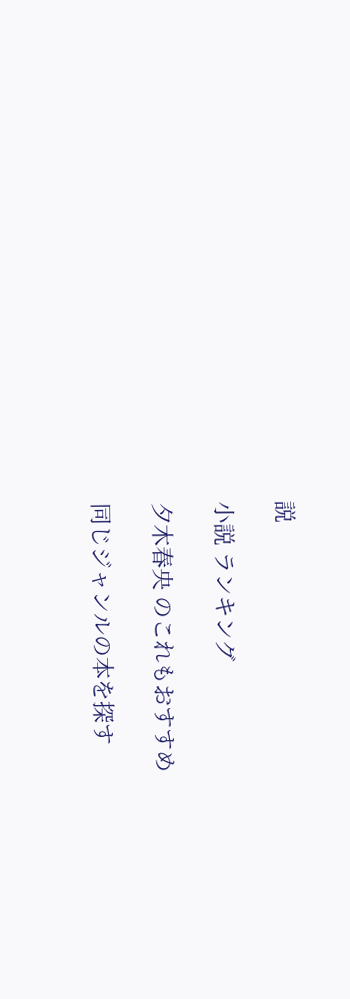説

小説 ランキング

夕木春央 のこれもおすすめ

同じジャンルの本を探す